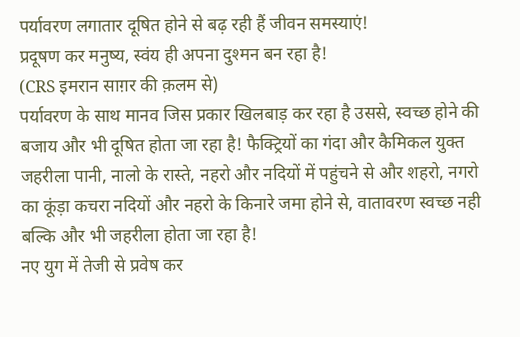पर्यावरण लगातार दूषित होने से बढ़ रही हैं जीवन समस्याएं!
प्रदूषण कर मनुष्य, स्वंय ही अपना दुश्मन बन रहा है!
(CRS इमरान साग़र की क़लम से)
पर्यावरण के साथ मानव जिस प्रकार खिलबाड़ कर रहा है उससे, स्वच्छ होने की बजाय और भी दूषित होता जा रहा है! फैक्ट्रियों का गंदा और कैमिकल युक्त जहरीला पानी, नालो के रास्ते, नहरो और नदियों में पहुंचने से और शहरो, नगरो का कूंड़ा कचरा नदियों और नहरो के किनारे जमा होने से, वातावरण स्वच्छ नही बल्कि और भी जहरीला होता जा रहा है!
नए युग में तेजी से प्रवेष कर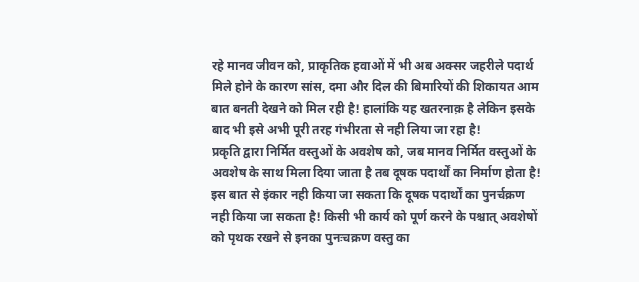रहे मानव जीवन को, प्राकृतिक हवाओं में भी अब अक्सर जहरीले पदार्थ मिले होने के कारण सांस, दमा और दिल की बिमारियों की शिकायत आम बात बनती देखने को मिल रही है! हालांकि यह खतरनाक़ है लेकिन इसके बाद भी इसे अभी पूरी तरह गंभीरता से नही लिया जा रहा है!
प्रकृति द्वारा निर्मित वस्तुओं के अवशेष को, जब मानव निर्मित वस्तुओं के अवशेष के साथ मिला दिया जाता है तब दूषक पदार्थों का निर्माण होता है! इस बात से इंकार नही किया जा सकता कि दूषक पदार्थों का पुनर्चक्रण नही किया जा सकता है! किसी भी कार्य को पूर्ण करने के पश्चात् अवशेषों को पृथक रखने से इनका पुनःचक्रण वस्तु का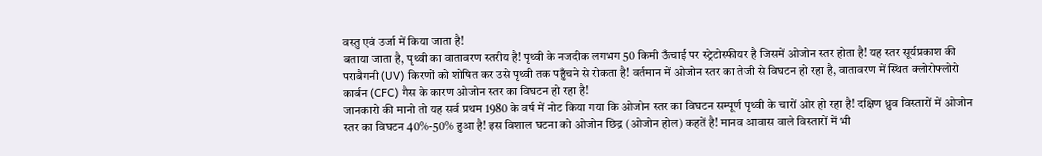वस्तु एवं उर्जा में किया जाता है!
बताया जाता है, पृथ्वी का वातावरण स्तरीय है! पृथ्वी के नजदीक लगभग 50 किमी ऊँचाई पर स्ट्रेटोस्फीयर है जिसमें ओजोन स्तर होता है! यह स्तर सूर्यप्रकाश की पराबैगनी (UV) किरणों को शोषित कर उसे पृथ्वी तक पहुँचने से रोकता है! वर्तमान में ओजोन स्तर का तेजी से विघटन हो रहा है, वातावरण में स्थित क्लोरोफ्लोरो कार्बन (CFC) गैस के कारण ओजोन स्तर का विघटन हो रहा है!
जानकारो की मानो तो यह सर्व प्रथम 1980 के वर्ष में नोट किया गया कि ओजोन स्तर का विघटन सम्पूर्ण पृथ्वी के चारों ओर हो रहा है! दक्षिण ध्रुव विस्तारों में ओजोन स्तर का विघटन 40%-50% हुआ है! इस विशाल घटना को ओजोन छिद्र (ओजोन होल) कहतें है! मानव आवास वाले विस्तारों में भी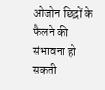ओजोन छिद्रों के फैलने की संभावना हो सकती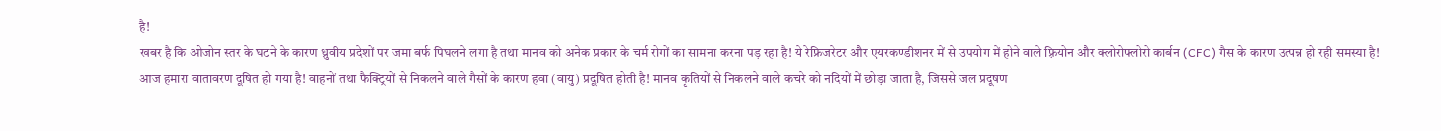है!
खबर है कि ओजोन स्तर के घटने के कारण ध्रुवीय प्रदेशों पर जमा बर्फ पिघलने लगा है तथा मानव को अनेक प्रकार के चर्म रोगों का सामना करना पड़ रहा है! ये रेफ्रिजरेटर और एयरकण्डीशनर में से उपयोग में होने वाले फ़्रियोन और क्लोरोफ्लोरो कार्बन (CFC) गैस के कारण उत्पन्न हो रही समस्या है! आज हमारा वातावरण दूषित हो गया है! वाहनों तथा फैक्ट्रियों से निकलने वाले गैसों के कारण हवा (वायु) प्रदूषित होती है! मानव कृतियों से निकलने वाले कचरे को नदियों में छोड़ा जाता है, जिससे जल प्रदूषण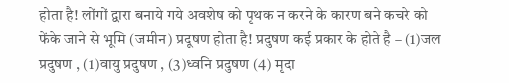होता है! लोंगों द्वारा बनाये गये अवशेष को पृथक न करने के कारण बने कचरे को फेंके जाने से भूमि (जमीन) प्रदूषण होता है! प्रदुषण कई प्रकार के होते है – (1)जल प्रदुषण , (1)वायु प्रदुषण , (3)ध्वनि प्रदुषण (4) मृदा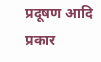प्रदूषण आदि प्रकार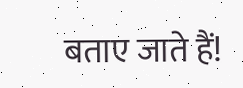बताए जाते हैं!